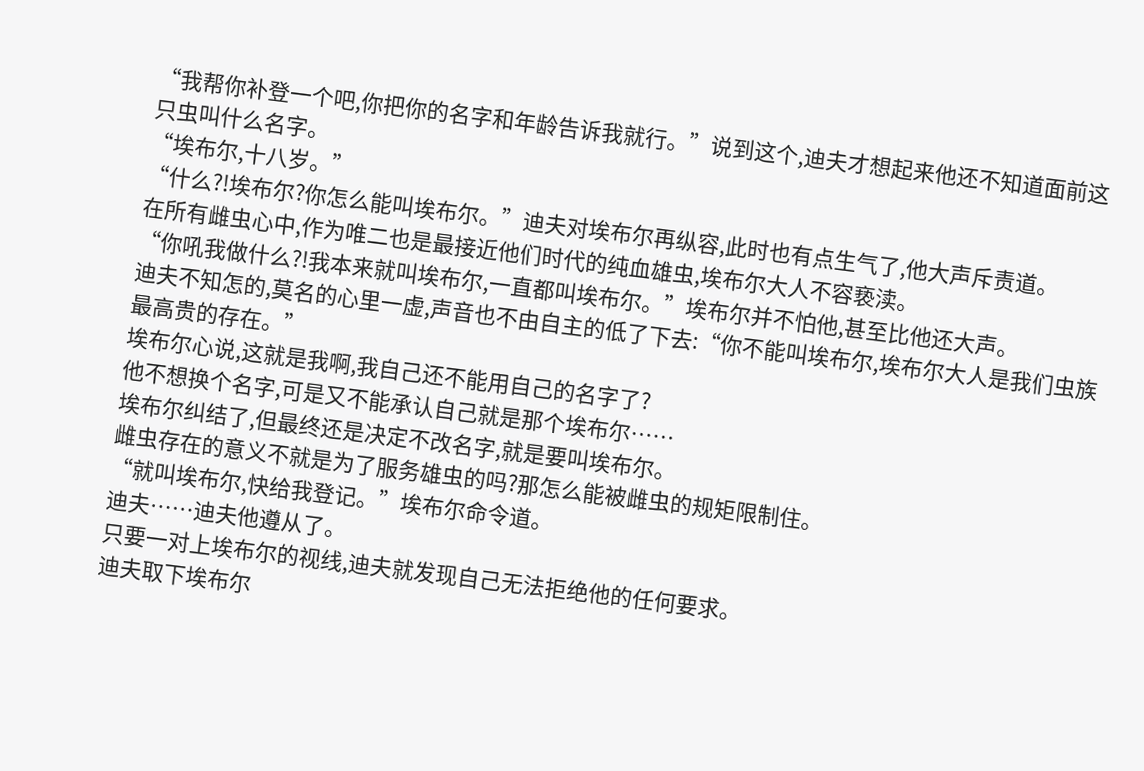“我帮你补登一个吧,你把你的名字和年龄告诉我就行。”说到这个,迪夫才想起来他还不知道面前这只虫叫什么名字。
“埃布尔,十八岁。”
“什么?!埃布尔?你怎么能叫埃布尔。”迪夫对埃布尔再纵容,此时也有点生气了,他大声斥责道。
在所有雌虫心中,作为唯二也是最接近他们时代的纯血雄虫,埃布尔大人不容亵渎。
“你吼我做什么?!我本来就叫埃布尔,一直都叫埃布尔。”埃布尔并不怕他,甚至比他还大声。
迪夫不知怎的,莫名的心里一虚,声音也不由自主的低了下去:“你不能叫埃布尔,埃布尔大人是我们虫族最高贵的存在。”
埃布尔心说,这就是我啊,我自己还不能用自己的名字了?
他不想换个名字,可是又不能承认自己就是那个埃布尔……
埃布尔纠结了,但最终还是决定不改名字,就是要叫埃布尔。
雌虫存在的意义不就是为了服务雄虫的吗?那怎么能被雌虫的规矩限制住。
“就叫埃布尔,快给我登记。”埃布尔命令道。
迪夫……迪夫他遵从了。
只要一对上埃布尔的视线,迪夫就发现自己无法拒绝他的任何要求。
迪夫取下埃布尔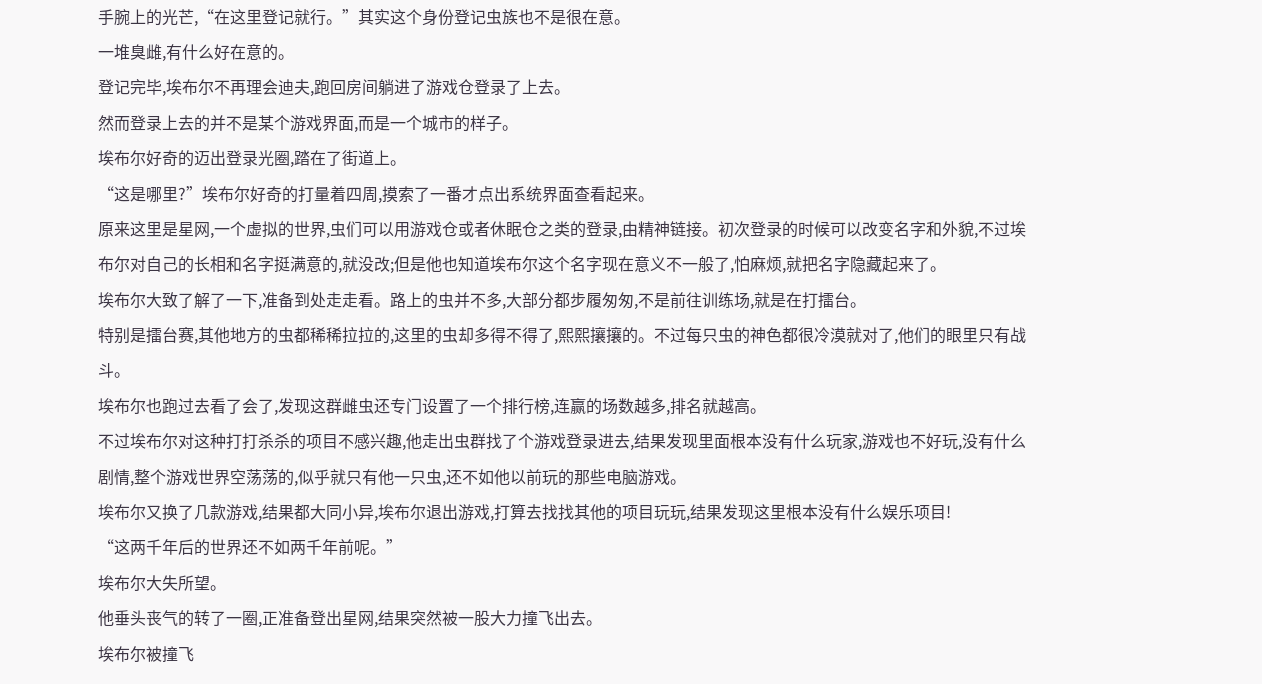手腕上的光芒,“在这里登记就行。”其实这个身份登记虫族也不是很在意。
一堆臭雌,有什么好在意的。
登记完毕,埃布尔不再理会迪夫,跑回房间躺进了游戏仓登录了上去。
然而登录上去的并不是某个游戏界面,而是一个城市的样子。
埃布尔好奇的迈出登录光圈,踏在了街道上。
“这是哪里?”埃布尔好奇的打量着四周,摸索了一番才点出系统界面查看起来。
原来这里是星网,一个虚拟的世界,虫们可以用游戏仓或者休眠仓之类的登录,由精神链接。初次登录的时候可以改变名字和外貌,不过埃布尔对自己的长相和名字挺满意的,就没改;但是他也知道埃布尔这个名字现在意义不一般了,怕麻烦,就把名字隐藏起来了。
埃布尔大致了解了一下,准备到处走走看。路上的虫并不多,大部分都步履匆匆,不是前往训练场,就是在打擂台。
特别是擂台赛,其他地方的虫都稀稀拉拉的,这里的虫却多得不得了,熙熙攘攘的。不过每只虫的神色都很冷漠就对了,他们的眼里只有战斗。
埃布尔也跑过去看了会了,发现这群雌虫还专门设置了一个排行榜,连赢的场数越多,排名就越高。
不过埃布尔对这种打打杀杀的项目不感兴趣,他走出虫群找了个游戏登录进去,结果发现里面根本没有什么玩家,游戏也不好玩,没有什么剧情,整个游戏世界空荡荡的,似乎就只有他一只虫,还不如他以前玩的那些电脑游戏。
埃布尔又换了几款游戏,结果都大同小异,埃布尔退出游戏,打算去找找其他的项目玩玩,结果发现这里根本没有什么娱乐项目!
“这两千年后的世界还不如两千年前呢。”
埃布尔大失所望。
他垂头丧气的转了一圈,正准备登出星网,结果突然被一股大力撞飞出去。
埃布尔被撞飞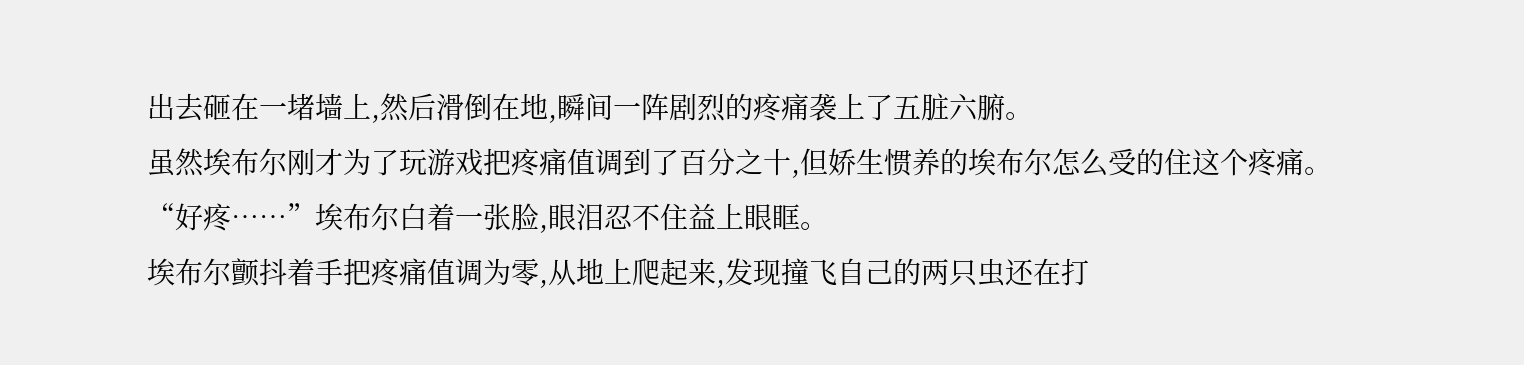出去砸在一堵墙上,然后滑倒在地,瞬间一阵剧烈的疼痛袭上了五脏六腑。
虽然埃布尔刚才为了玩游戏把疼痛值调到了百分之十,但娇生惯养的埃布尔怎么受的住这个疼痛。
“好疼……”埃布尔白着一张脸,眼泪忍不住益上眼眶。
埃布尔颤抖着手把疼痛值调为零,从地上爬起来,发现撞飞自己的两只虫还在打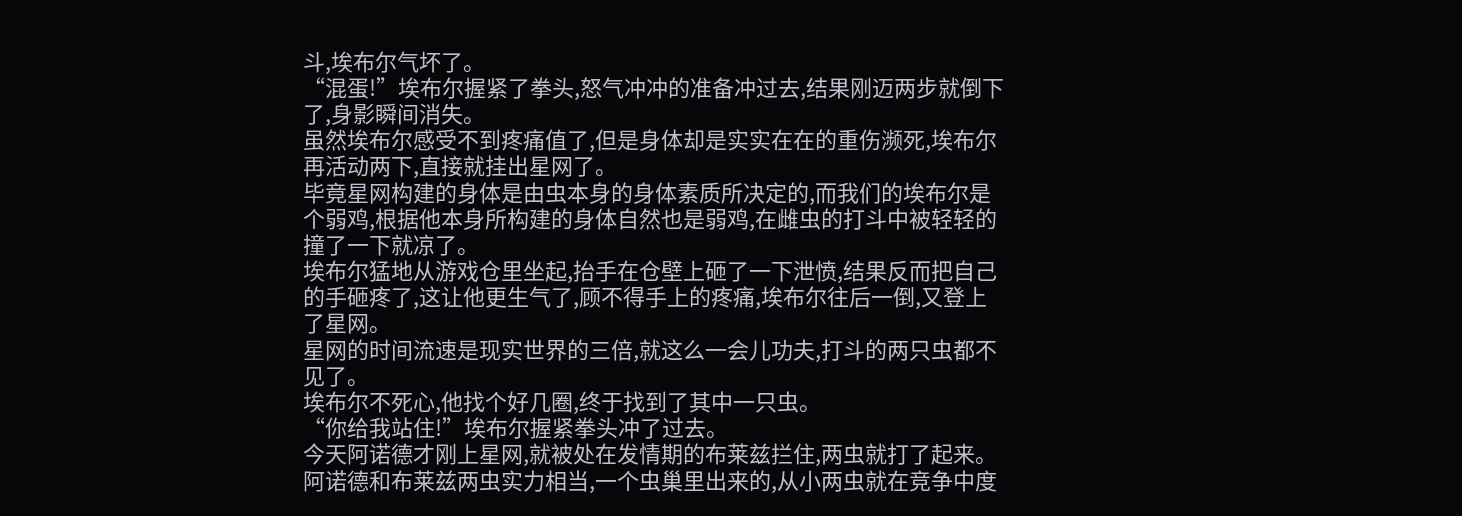斗,埃布尔气坏了。
“混蛋!”埃布尔握紧了拳头,怒气冲冲的准备冲过去,结果刚迈两步就倒下了,身影瞬间消失。
虽然埃布尔感受不到疼痛值了,但是身体却是实实在在的重伤濒死,埃布尔再活动两下,直接就挂出星网了。
毕竟星网构建的身体是由虫本身的身体素质所决定的,而我们的埃布尔是个弱鸡,根据他本身所构建的身体自然也是弱鸡,在雌虫的打斗中被轻轻的撞了一下就凉了。
埃布尔猛地从游戏仓里坐起,抬手在仓壁上砸了一下泄愤,结果反而把自己的手砸疼了,这让他更生气了,顾不得手上的疼痛,埃布尔往后一倒,又登上了星网。
星网的时间流速是现实世界的三倍,就这么一会儿功夫,打斗的两只虫都不见了。
埃布尔不死心,他找个好几圈,终于找到了其中一只虫。
“你给我站住!”埃布尔握紧拳头冲了过去。
今天阿诺德才刚上星网,就被处在发情期的布莱兹拦住,两虫就打了起来。
阿诺德和布莱兹两虫实力相当,一个虫巢里出来的,从小两虫就在竞争中度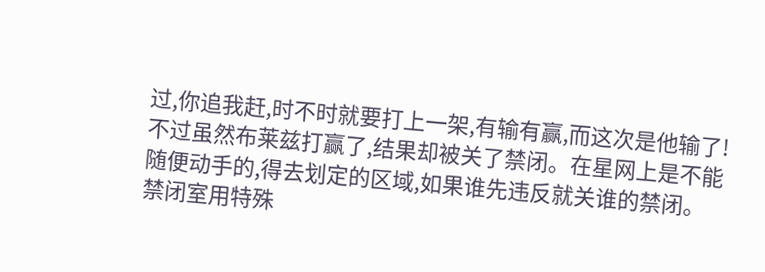过,你追我赶,时不时就要打上一架,有输有赢,而这次是他输了!
不过虽然布莱兹打赢了,结果却被关了禁闭。在星网上是不能随便动手的,得去划定的区域,如果谁先违反就关谁的禁闭。
禁闭室用特殊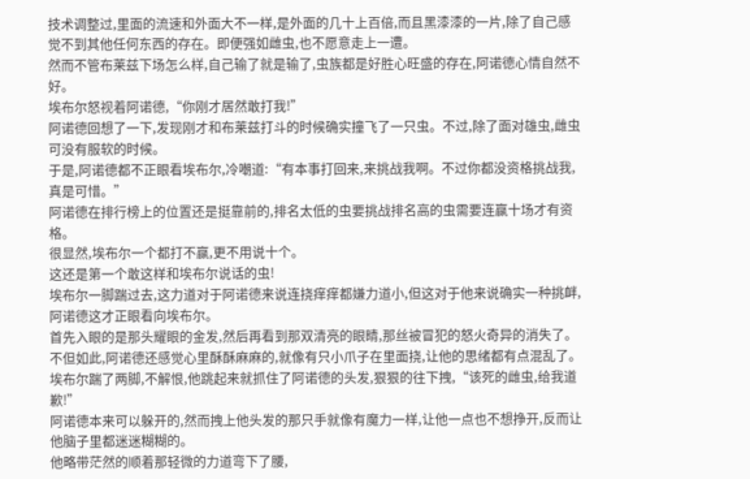技术调整过,里面的流速和外面大不一样,是外面的几十上百倍,而且黑漆漆的一片,除了自己感觉不到其他任何东西的存在。即便强如雌虫,也不愿意走上一遭。
然而不管布莱兹下场怎么样,自己输了就是输了,虫族都是好胜心旺盛的存在,阿诺德心情自然不好。
埃布尔怒视着阿诺德,“你刚才居然敢打我!”
阿诺德回想了一下,发现刚才和布莱兹打斗的时候确实撞飞了一只虫。不过,除了面对雄虫,雌虫可没有服软的时候。
于是,阿诺德都不正眼看埃布尔,冷嘲道:“有本事打回来,来挑战我啊。不过你都没资格挑战我,真是可惜。”
阿诺德在排行榜上的位置还是挺靠前的,排名太低的虫要挑战排名高的虫需要连赢十场才有资格。
很显然,埃布尔一个都打不赢,更不用说十个。
这还是第一个敢这样和埃布尔说话的虫!
埃布尔一脚踹过去,这力道对于阿诺德来说连挠痒痒都嫌力道小,但这对于他来说确实一种挑衅,阿诺德这才正眼看向埃布尔。
首先入眼的是那头耀眼的金发,然后再看到那双清亮的眼睛,那丝被冒犯的怒火奇异的消失了。
不但如此,阿诺德还感觉心里酥酥麻麻的,就像有只小爪子在里面挠,让他的思绪都有点混乱了。
埃布尔踹了两脚,不解恨,他跳起来就抓住了阿诺德的头发,狠狠的往下拽,“该死的雌虫,给我道歉!”
阿诺德本来可以躲开的,然而拽上他头发的那只手就像有魔力一样,让他一点也不想挣开,反而让他脑子里都迷迷糊糊的。
他略带茫然的顺着那轻微的力道弯下了腰,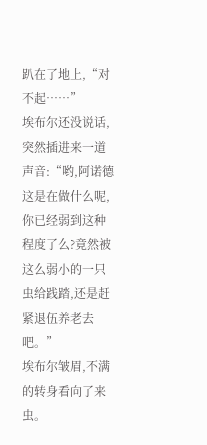趴在了地上,“对不起……”
埃布尔还没说话,突然插进来一道声音:“哟,阿诺德这是在做什么呢,你已经弱到这种程度了么?竟然被这么弱小的一只虫给践踏,还是赶紧退伍养老去吧。”
埃布尔皱眉,不满的转身看向了来虫。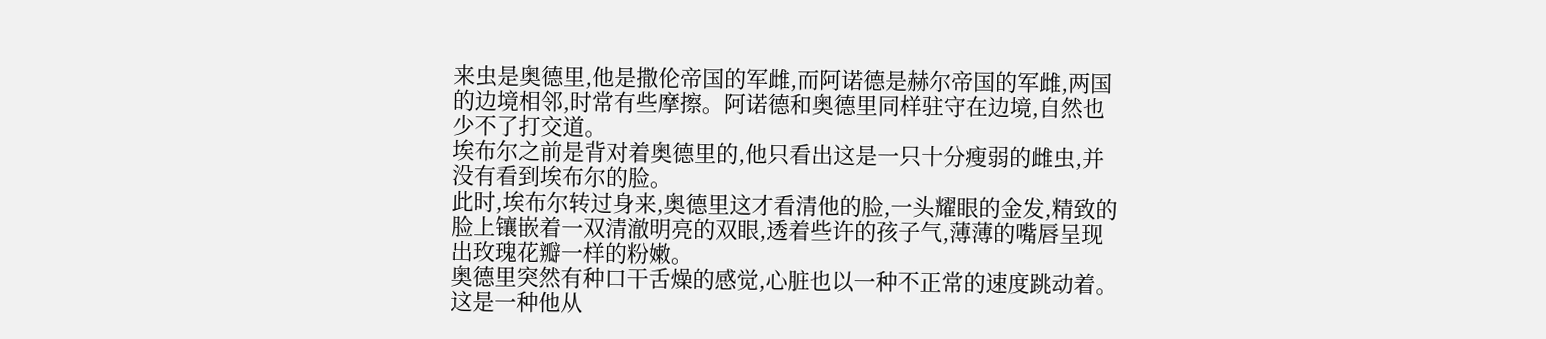来虫是奥德里,他是撒伦帝国的军雌,而阿诺德是赫尔帝国的军雌,两国的边境相邻,时常有些摩擦。阿诺德和奥德里同样驻守在边境,自然也少不了打交道。
埃布尔之前是背对着奥德里的,他只看出这是一只十分瘦弱的雌虫,并没有看到埃布尔的脸。
此时,埃布尔转过身来,奥德里这才看清他的脸,一头耀眼的金发,精致的脸上镶嵌着一双清澈明亮的双眼,透着些许的孩子气,薄薄的嘴唇呈现出玫瑰花瓣一样的粉嫩。
奥德里突然有种口干舌燥的感觉,心脏也以一种不正常的速度跳动着。
这是一种他从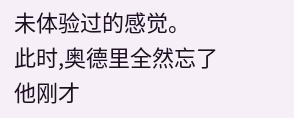未体验过的感觉。
此时,奥德里全然忘了他刚才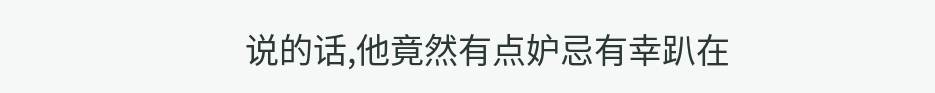说的话,他竟然有点妒忌有幸趴在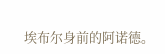埃布尔身前的阿诺德。